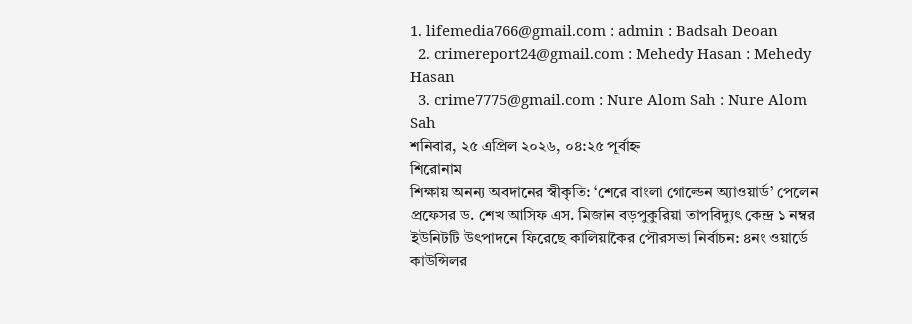1. lifemedia766@gmail.com : admin : Badsah Deoan
  2. crimereport24@gmail.com : Mehedy Hasan : Mehedy Hasan
  3. crime7775@gmail.com : Nure Alom Sah : Nure Alom Sah
শনিবার, ২৫ এপ্রিল ২০২৬, ০৪:২৫ পূর্বাহ্ন
শিরোনাম
শিক্ষায় অনন্য অবদানের স্বীকৃতি: ‘শেরে বাংলা গোল্ডেন অ্যাওয়ার্ড’ পেলেন প্রফেসর ড. শেখ আসিফ এস. মিজান বড়পুকুরিয়া তাপবিদ্যুৎ কেন্দ্র ১ নম্বর ইউনিটটি উৎপাদনে ফিরেছে কালিয়াকৈর পৌরসভা নির্বাচন: ৪নং ওয়ার্ডে কাউন্সিলর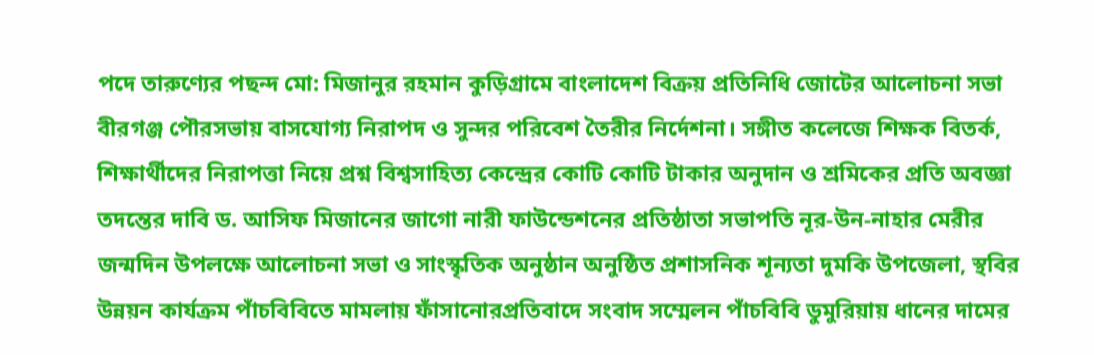পদে তারুণ্যের পছন্দ মো: মিজানুর রহমান কুড়িগ্রামে বাংলাদেশ বিক্রয় প্রতিনিধি জোটের আলোচনা সভা বীরগঞ্জ পৌরসভায় বাসযোগ্য নিরাপদ ও সুন্দর পরিবেশ তৈরীর নির্দেশনা। সঙ্গীত কলেজে শিক্ষক বিতর্ক, শিক্ষার্থীদের নিরাপত্তা নিয়ে প্রশ্ন বিশ্বসাহিত্য কেন্দ্রের কোটি কোটি টাকার অনুদান ও শ্রমিকের প্রতি অবজ্ঞা তদন্তের দাবি ড. আসিফ মিজানের জাগো নারী ফাউন্ডেশনের প্রতিষ্ঠাতা সভাপতি নূর-উন-নাহার মেরীর জন্মদিন উপলক্ষে আলোচনা সভা ও সাংস্কৃতিক অনুষ্ঠান অনুষ্ঠিত প্রশাসনিক শূন্যতা দুমকি উপজেলা, স্থবির উন্নয়ন কার্যক্রম পাঁচবিবিতে মামলায় ফাঁসানোরপ্রতিবাদে সংবাদ সম্মেলন পাঁচবিবি ডুমুরিয়ায় ধানের দামের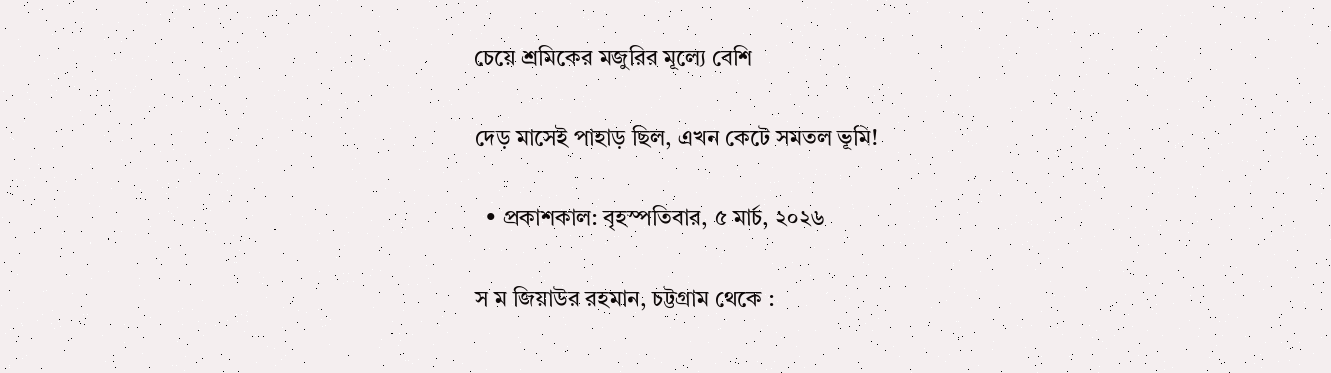চেয়ে শ্রমিকের মজুরির মূল্যে বেশি

দেড় মাসেই পাহাড় ছিল, এখন কেটে সমতল ভূমি!

  • প্রকাশকাল: বৃহস্পতিবার, ৫ মার্চ, ২০২৬

স ম জিয়াউর রহমান, চট্টগ্রাম থেকে :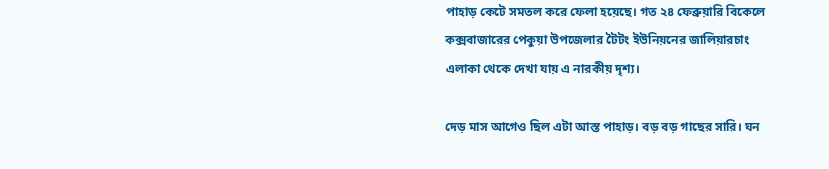পাহাড় কেটে সমতল করে ফেলা হয়েছে। গত ২৪ ফেব্রুয়ারি বিকেলে কক্সবাজারের পেকুয়া উপজেলার টৈটং ইউনিয়নের জালিয়ারচাং এলাকা থেকে দেখা যায় এ নারকীয় দৃশ্য।

দেড় মাস আগেও ছিল এটা আস্ত পাহাড়। বড় বড় গাছের সারি। ঘন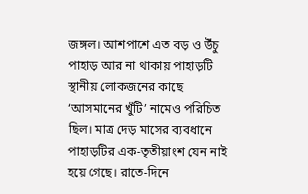জঙ্গল। আশপাশে এত বড় ও উঁচু পাহাড় আর না থাকায় পাহাড়টি স্থানীয় লোকজনের কাছে ‘আসমানের খুঁটি’ নামেও পরিচিত ছিল। মাত্র দেড় মাসের ব্যবধানে পাহাড়টির এক-তৃতীয়াংশ যেন নাই হয়ে গেছে। রাতে-দিনে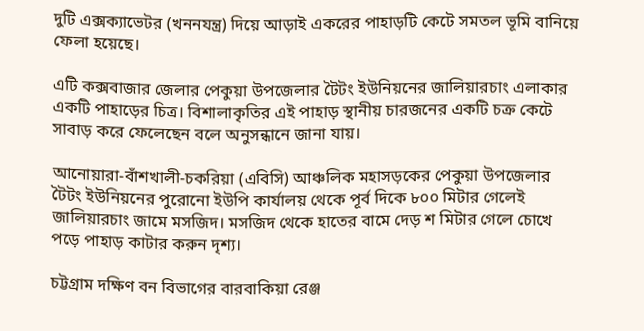দুটি এক্সক্যাভেটর (খননযন্ত্র) দিয়ে আড়াই একরের পাহাড়টি কেটে সমতল ভূমি বানিয়ে ফেলা হয়েছে।

এটি কক্সবাজার জেলার পেকুয়া উপজেলার টৈটং ইউনিয়নের জালিয়ারচাং এলাকার একটি পাহাড়ের চিত্র। বিশালাকৃতির এই পাহাড় স্থানীয় চারজনের একটি চক্র কেটে সাবাড় করে ফেলেছেন বলে অনুসন্ধানে জানা যায়।

আনোয়ারা-বাঁশখালী-চকরিয়া (এবিসি) আঞ্চলিক মহাসড়কের পেকুয়া উপজেলার টৈটং ইউনিয়নের পুরোনো ইউপি কার্যালয় থেকে পূর্ব দিকে ৮০০ মিটার গেলেই জালিয়ারচাং জামে মসজিদ। মসজিদ থেকে হাতের বামে দেড় শ মিটার গেলে চোখে পড়ে পাহাড় কাটার করুন দৃশ্য।

চট্টগ্রাম দক্ষিণ বন বিভাগের বারবাকিয়া রেঞ্জ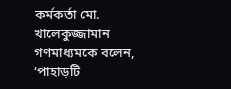কর্মকর্তা মো. খালেকুজ্জামান গণমাধ্যমকে বলেন, ‘পাহাড়টি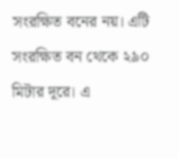সংরক্ষিত বনের নয়। এটি সংরক্ষিত বন থেকে ২৯০ মিটার দূরে। এ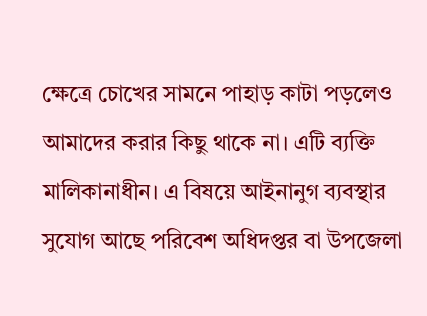ক্ষেত্রে চোখের সামনে পাহাড় কাটা পড়লেও আমাদের করার কিছু থাকে না। এটি ব্যক্তি মালিকানাধীন। এ বিষয়ে আইনানুগ ব্যবস্থার সুযোগ আছে পরিবেশ অধিদপ্তর বা উপজেলা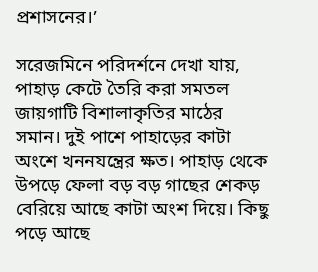প্রশাসনের।’

সরেজমিনে পরিদর্শনে দেখা যায়, পাহাড় কেটে তৈরি করা সমতল জায়গাটি বিশালাকৃতির মাঠের সমান। দুই পাশে পাহাড়ের কাটা অংশে খননযন্ত্রের ক্ষত। পাহাড় থেকে উপড়ে ফেলা বড় বড় গাছের শেকড় বেরিয়ে আছে কাটা অংশ দিয়ে। কিছু পড়ে আছে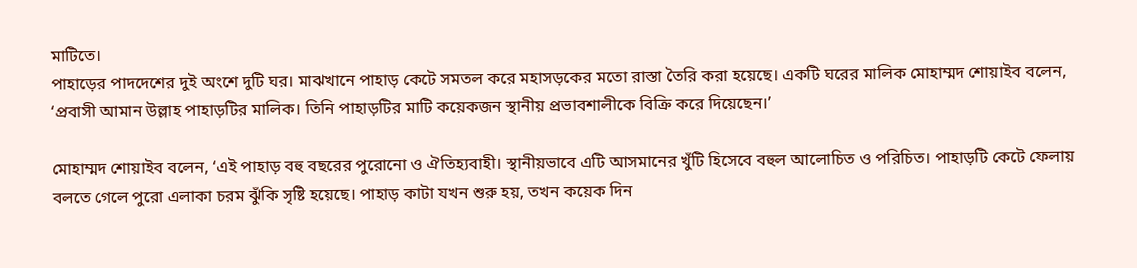মাটিতে।
পাহাড়ের পাদদেশের দুই অংশে দুটি ঘর। মাঝখানে পাহাড় কেটে সমতল করে মহাসড়কের মতো রাস্তা তৈরি করা হয়েছে। একটি ঘরের মালিক মোহাম্মদ শোয়াইব বলেন, ‘প্রবাসী আমান উল্লাহ পাহাড়টির মালিক। তিনি পাহাড়টির মাটি কয়েকজন স্থানীয় প্রভাবশালীকে বিক্রি করে দিয়েছেন।’

মোহাম্মদ শোয়াইব বলেন, ‘এই পাহাড় বহু বছরের পুরোনো ও ঐতিহ্যবাহী। স্থানীয়ভাবে এটি আসমানের খুঁটি হিসেবে বহুল আলোচিত ও পরিচিত। পাহাড়টি কেটে ফেলায় বলতে গেলে পুরো এলাকা চরম ঝুঁকি সৃষ্টি হয়েছে। পাহাড় কাটা যখন শুরু হয়, তখন কয়েক দিন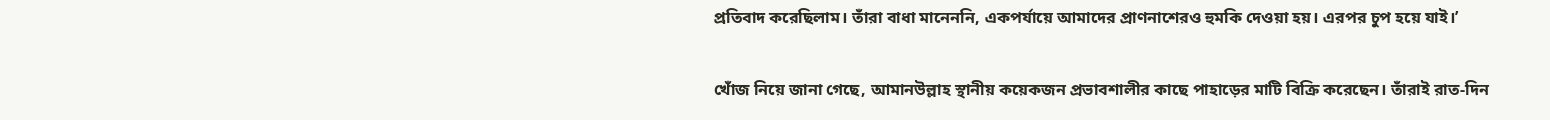প্রতিবাদ করেছিলাম। তাঁরা বাধা মানেননি, একপর্যায়ে আমাদের প্রাণনাশেরও হুমকি দেওয়া হয়। এরপর চুপ হয়ে যাই।’

খোঁজ নিয়ে জানা গেছে, আমানউল্লাহ স্থানীয় কয়েকজন প্রভাবশালীর কাছে পাহাড়ের মাটি বিক্রি করেছেন। তাঁরাই রাত-দিন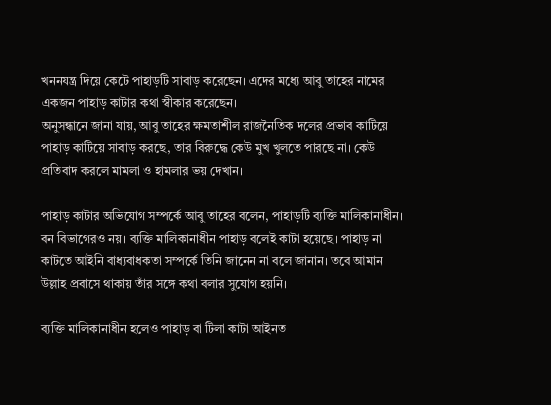খননযন্ত্র দিয়ে কেটে পাহাড়টি সাবাড় করেছেন। এদের মধ্যে আবু তাহের নামের একজন পাহাড় কাটার কথা স্বীকার করেছেন।
অনুসন্ধানে জানা যায়, আবু তাহের ক্ষমতাশীল রাজনৈতিক দলের প্রভাব কাটিয়ে পাহাড় কাটিয়ে সাবাড় করছে, তার বিরুদ্ধে কেউ মুখ খুলতে পারছে না। কেউ প্রতিবাদ করলে মামলা ও হামলার ভয় দেখান।

পাহাড় কাটার অভিযোগ সম্পর্কে আবু তাহের বলেন, পাহাড়টি ব্যক্তি মালিকানাধীন। বন বিভাগেরও নয়। ব্যক্তি মালিকানাধীন পাহাড় বলেই কাটা হয়েছে। পাহাড় না কাটতে আইনি বাধ্যবাধকতা সম্পর্কে তিনি জানেন না বলে জানান। তবে আমান উল্লাহ প্রবাসে থাকায় তাঁর সঙ্গে কথা বলার সুযোগ হয়নি।

ব্যক্তি মালিকানাধীন হলেও পাহাড় বা টিলা কাটা আইনত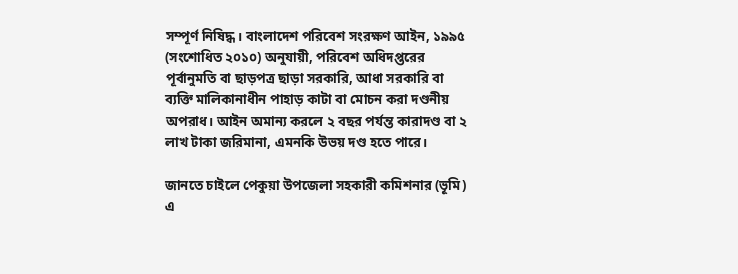সম্পূর্ণ নিষিদ্ধ। বাংলাদেশ পরিবেশ সংরক্ষণ আইন, ১৯৯৫ (সংশোধিত ২০১০) অনুযায়ী, পরিবেশ অধিদপ্তরের পূর্বানুমতি বা ছাড়পত্র ছাড়া সরকারি, আধা সরকারি বা ব্যক্তি মালিকানাধীন পাহাড় কাটা বা মোচন করা দণ্ডনীয় অপরাধ। আইন অমান্য করলে ২ বছর পর্যন্ত কারাদণ্ড বা ২ লাখ টাকা জরিমানা, এমনকি উভয় দণ্ড হতে পারে।

জানতে চাইলে পেকুয়া উপজেলা সহকারী কমিশনার (ভূমি) এ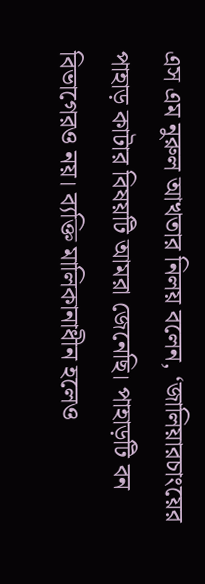এস এম নুরুল আখতার নিলয় বলেন, ‘জালিয়ারচাংয়ের পাহাড় কাটার বিষয়টি আমরা জেনেছি। পাহাড়টি বন বিভাগেরও নয়। ব্যক্তি মালিকানাধীন হলেও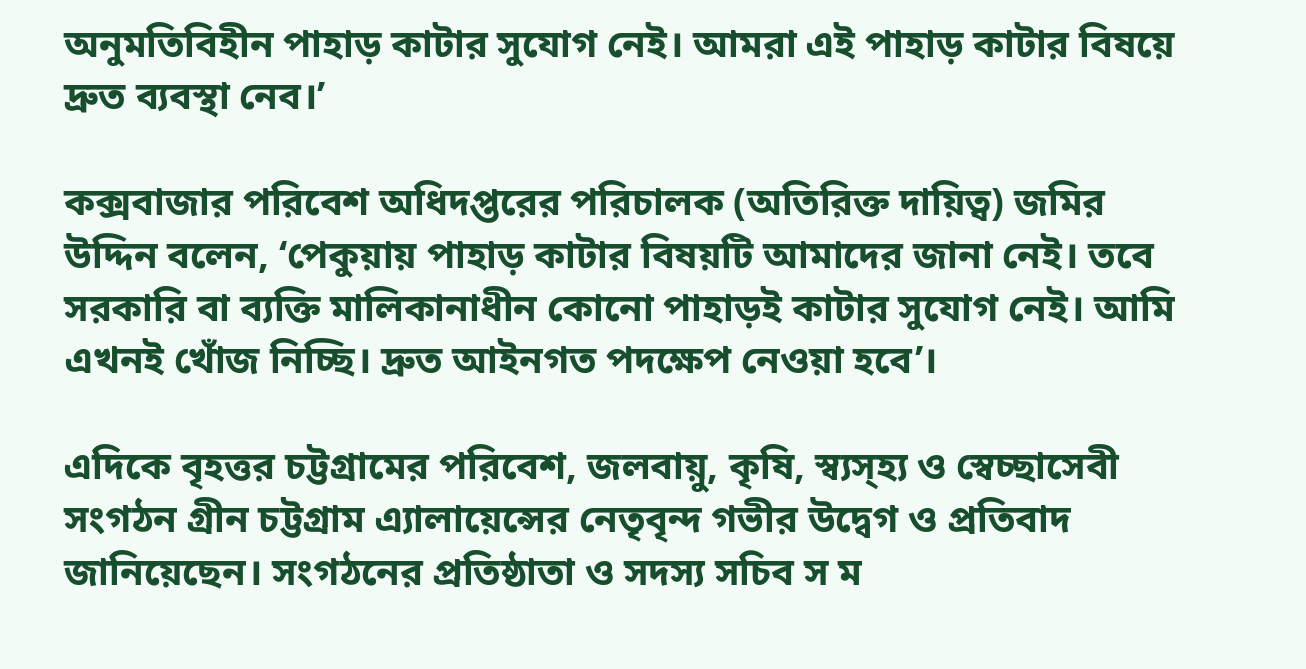অনুমতিবিহীন পাহাড় কাটার সুযোগ নেই। আমরা এই পাহাড় কাটার বিষয়ে দ্রুত ব্যবস্থা নেব।’

কক্সবাজার পরিবেশ অধিদপ্তরের পরিচালক (অতিরিক্ত দায়িত্ব) জমির উদ্দিন বলেন, ‘পেকুয়ায় পাহাড় কাটার বিষয়টি আমাদের জানা নেই। তবে সরকারি বা ব্যক্তি মালিকানাধীন কোনো পাহাড়ই কাটার সুযোগ নেই। আমি এখনই খোঁজ নিচ্ছি। দ্রুত আইনগত পদক্ষেপ নেওয়া হবে’।

এদিকে বৃহত্তর চট্টগ্রামের পরিবেশ, জলবায়ু, কৃষি, স্ব্যস্হ্য ও স্বেচ্ছাসেবী সংগঠন গ্রীন চট্টগ্রাম এ্যালায়েন্সের নেতৃবৃন্দ গভীর উদ্বেগ ও প্রতিবাদ জানিয়েছেন। সংগঠনের প্রতিষ্ঠাতা ও সদস্য সচিব স ম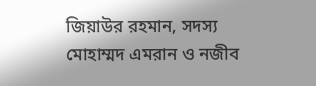জিয়াউর রহমান, সদস্য মোহাম্মদ এমরান ও নজীব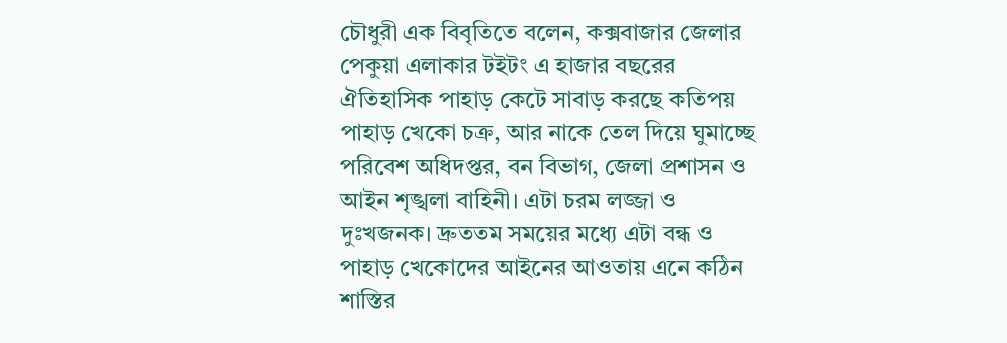চৌধুরী এক বিবৃতিতে বলেন, কক্সবাজার জেলার পেকুয়া এলাকার টইটং এ হাজার বছরের ঐতিহাসিক পাহাড় কেটে সাবাড় করছে কতিপয় পাহাড় খেকো চক্র, আর নাকে তেল দিয়ে ঘুমাচ্ছে পরিবেশ অধিদপ্তর, বন বিভাগ, জেলা প্রশাসন ও আইন শৃঙ্খলা বাহিনী। এটা চরম লজ্জা ও দুঃখজনক। দ্রুততম সময়ের মধ্যে এটা বন্ধ ও পাহাড় খেকোদের আইনের আওতায় এনে কঠিন শাস্তির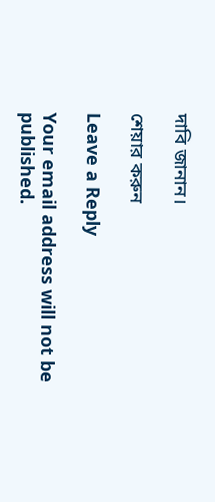দাবি জানান।

শেয়ার করুন

Leave a Reply

Your email address will not be published.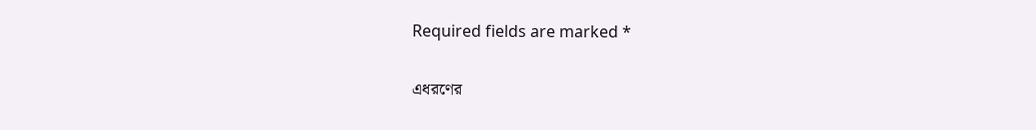Required fields are marked *

এধরণের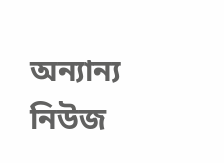অন্যান্য নিউজ